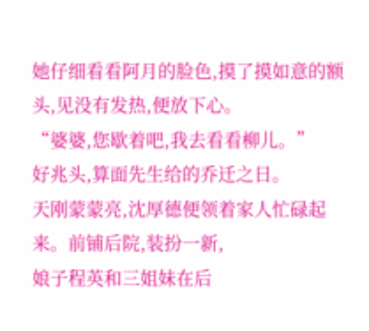她仔细看看阿月的脸色,摸了摸如意的额头,见没有发热,便放下心。
“婆婆,您歇着吧,我去看看柳儿。”
好兆头,算面先生给的乔迁之日。
天刚蒙蒙亮,沈厚德便领着家人忙碌起来。前铺后院,装扮一新,
娘子程英和三姐妹在后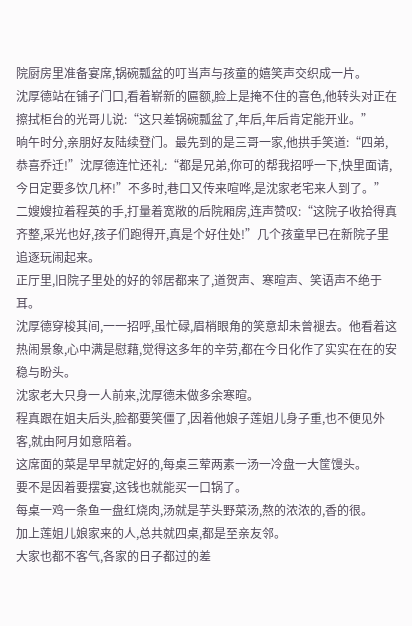院厨房里准备宴席,锅碗瓢盆的叮当声与孩童的嬉笑声交织成一片。
沈厚德站在铺子门口,看着崭新的匾额,脸上是掩不住的喜色,他转头对正在擦拭柜台的光哥儿说:“这只差锅碗瓢盆了,年后,年后肯定能开业。”
晌午时分,亲朋好友陆续登门。最先到的是三哥一家,他拱手笑道:“四弟,恭喜乔迁!”沈厚德连忙还礼:“都是兄弟,你可的帮我招呼一下,快里面请,今日定要多饮几杯!”不多时,巷口又传来喧哗,是沈家老宅来人到了。”
二嫂嫂拉着程英的手,打量着宽敞的后院厢房,连声赞叹:“这院子收拾得真齐整,采光也好,孩子们跑得开,真是个好住处!”几个孩童早已在新院子里追逐玩闹起来。
正厅里,旧院子里处的好的邻居都来了,道贺声、寒暄声、笑语声不绝于耳。
沈厚德穿梭其间,一一招呼,虽忙碌,眉梢眼角的笑意却未曾褪去。他看着这热闹景象,心中满是慰藉,觉得这多年的辛劳,都在今日化作了实实在在的安稳与盼头。
沈家老大只身一人前来,沈厚德未做多余寒暄。
程真跟在姐夫后头,脸都要笑僵了,因着他娘子莲姐儿身子重,也不便见外客,就由阿月如意陪着。
这席面的菜是早早就定好的,每桌三荤两素一汤一冷盘一大筐馒头。
要不是因着要摆宴,这钱也就能买一口锅了。
每桌一鸡一条鱼一盘红烧肉,汤就是芋头野菜汤,熬的浓浓的,香的很。
加上莲姐儿娘家来的人,总共就四桌,都是至亲友邻。
大家也都不客气,各家的日子都过的差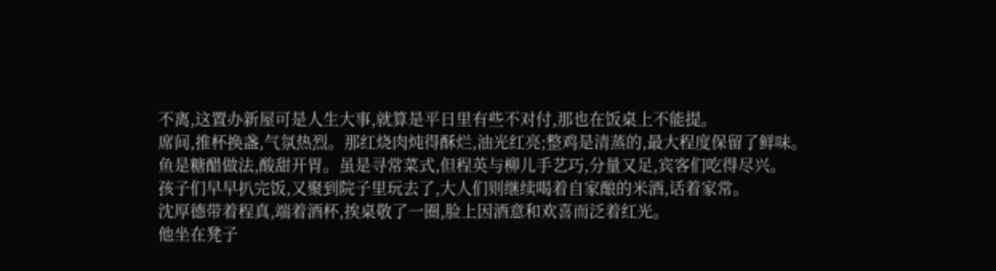不离,这置办新屋可是人生大事,就算是平日里有些不对付,那也在饭桌上不能提。
席间,推杯换盏,气氛热烈。那红烧肉炖得酥烂,油光红亮;整鸡是清蒸的,最大程度保留了鲜味。
鱼是糖醋做法,酸甜开胃。虽是寻常菜式,但程英与柳儿手艺巧,分量又足,宾客们吃得尽兴。
孩子们早早扒完饭,又聚到院子里玩去了,大人们则继续喝着自家酿的米酒,话着家常。
沈厚德带着程真,端着酒杯,挨桌敬了一圈,脸上因酒意和欢喜而泛着红光。
他坐在凳子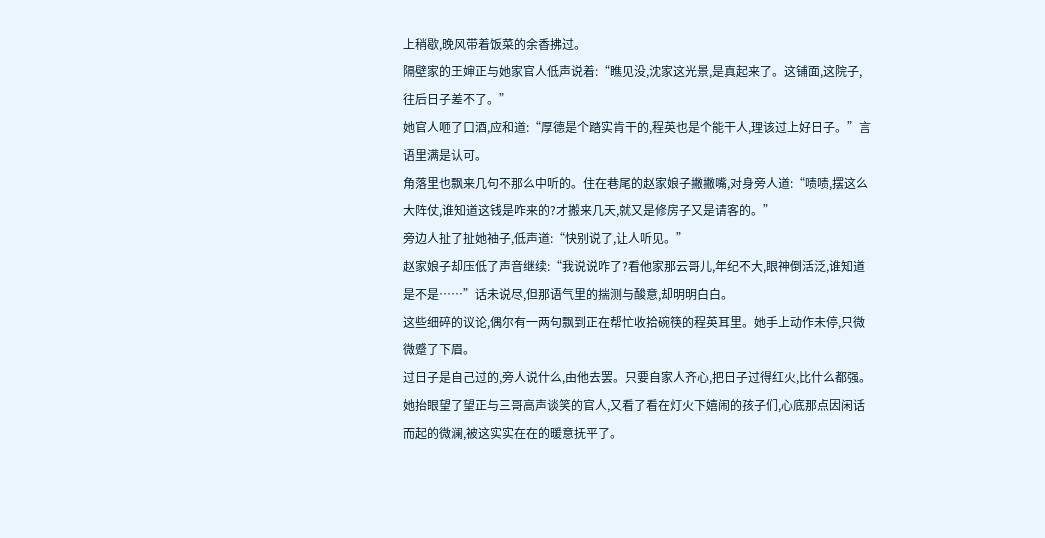上稍歇,晚风带着饭菜的余香拂过。
隔壁家的王婶正与她家官人低声说着:“瞧见没,沈家这光景,是真起来了。这铺面,这院子,往后日子差不了。”
她官人咂了口酒,应和道:“厚德是个踏实肯干的,程英也是个能干人,理该过上好日子。”言语里满是认可。
角落里也飘来几句不那么中听的。住在巷尾的赵家娘子撇撇嘴,对身旁人道:“啧啧,摆这么大阵仗,谁知道这钱是咋来的?才搬来几天,就又是修房子又是请客的。”
旁边人扯了扯她袖子,低声道:“快别说了,让人听见。”
赵家娘子却压低了声音继续:“我说说咋了?看他家那云哥儿,年纪不大,眼神倒活泛,谁知道是不是……”话未说尽,但那语气里的揣测与酸意,却明明白白。
这些细碎的议论,偶尔有一两句飘到正在帮忙收拾碗筷的程英耳里。她手上动作未停,只微微蹙了下眉。
过日子是自己过的,旁人说什么,由他去罢。只要自家人齐心,把日子过得红火,比什么都强。
她抬眼望了望正与三哥高声谈笑的官人,又看了看在灯火下嬉闹的孩子们,心底那点因闲话而起的微澜,被这实实在在的暖意抚平了。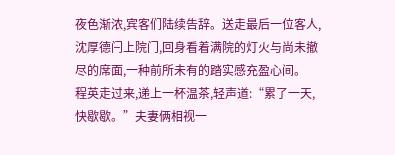夜色渐浓,宾客们陆续告辞。送走最后一位客人,沈厚德闩上院门,回身看着满院的灯火与尚未撤尽的席面,一种前所未有的踏实感充盈心间。
程英走过来,递上一杯温茶,轻声道:“累了一天,快歇歇。”夫妻俩相视一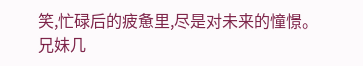笑,忙碌后的疲惫里,尽是对未来的憧憬。
兄妹几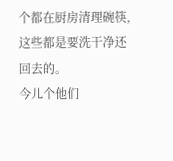个都在厨房清理碗筷,这些都是要洗干净还回去的。
今儿个他们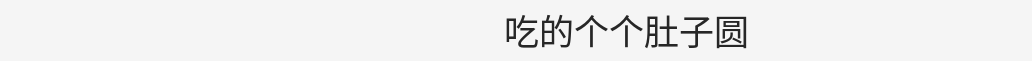吃的个个肚子圆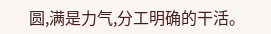圆,满是力气,分工明确的干活。